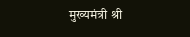मुख्यमंत्री श्री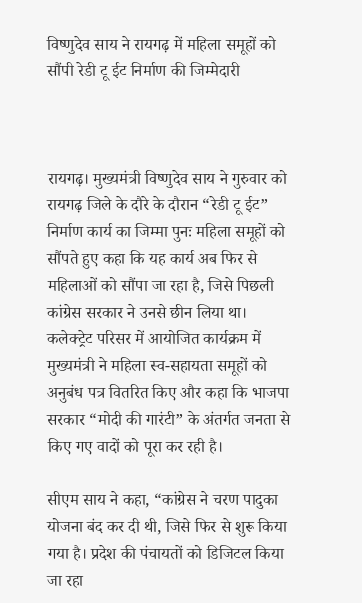विष्णुदेव साय ने रायगढ़ में महिला समूहों को सौंपी रेडी टू ईट निर्माण की जिम्मेदारी



रायगढ़। मुख्यमंत्री विष्णुदेव साय ने गुरुवार को रायगढ़ जिले के दौरे के दौरान “रेडी टू ईट” निर्माण कार्य का जिम्मा पुनः महिला समूहों को सौंपते हुए कहा कि यह कार्य अब फिर से महिलाओं को सौंपा जा रहा है, जिसे पिछली कांग्रेस सरकार ने उनसे छीन लिया था।
कलेक्ट्रेट परिसर में आयोजित कार्यक्रम में मुख्यमंत्री ने महिला स्व-सहायता समूहों को अनुबंध पत्र वितरित किए और कहा कि भाजपा सरकार “मोदी की गारंटी” के अंतर्गत जनता से किए गए वादों को पूरा कर रही है।

सीएम साय ने कहा, “कांग्रेस ने चरण पादुका योजना बंद कर दी थी, जिसे फिर से शुरू किया गया है। प्रदेश की पंचायतों को डिजिटल किया जा रहा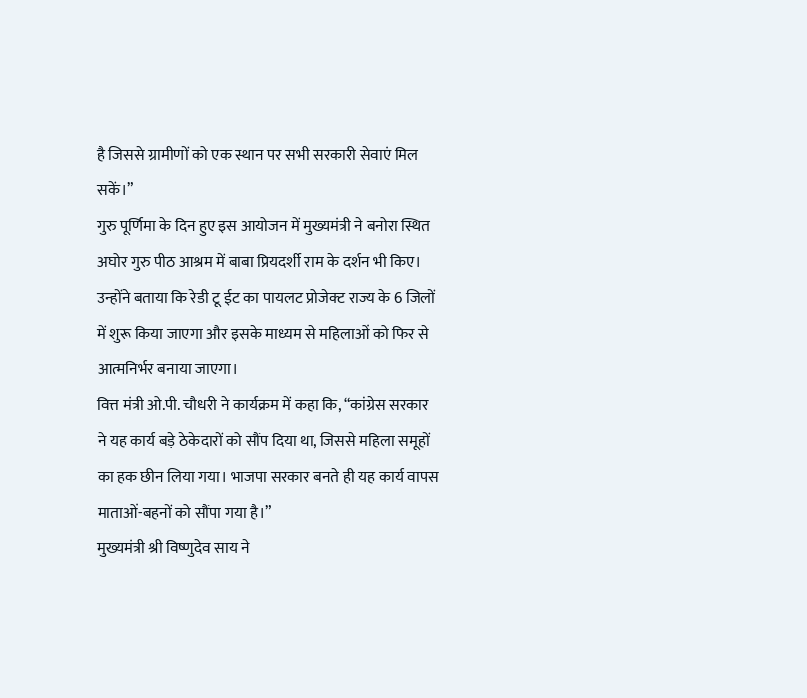है जिससे ग्रामीणों को एक स्थान पर सभी सरकारी सेवाएं मिल सकें।”
गुरु पूर्णिमा के दिन हुए इस आयोजन में मुख्यमंत्री ने बनोरा स्थित अघोर गुरु पीठ आश्रम में बाबा प्रियदर्शी राम के दर्शन भी किए। उन्होंने बताया कि रेडी टू ईट का पायलट प्रोजेक्ट राज्य के 6 जिलों में शुरू किया जाएगा और इसके माध्यम से महिलाओं को फिर से आत्मनिर्भर बनाया जाएगा।
वित्त मंत्री ओ.पी. चौधरी ने कार्यक्रम में कहा कि, “कांग्रेस सरकार ने यह कार्य बड़े ठेकेदारों को सौंप दिया था, जिससे महिला समूहों का हक छीन लिया गया। भाजपा सरकार बनते ही यह कार्य वापस माताओं-बहनों को सौंपा गया है।”
मुख्यमंत्री श्री विष्णुदेव साय ने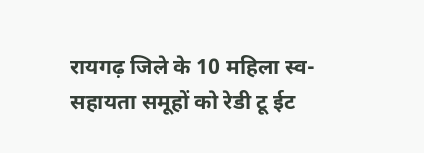रायगढ़ जिले के 10 महिला स्व-सहायता समूहों को रेडी टू ईट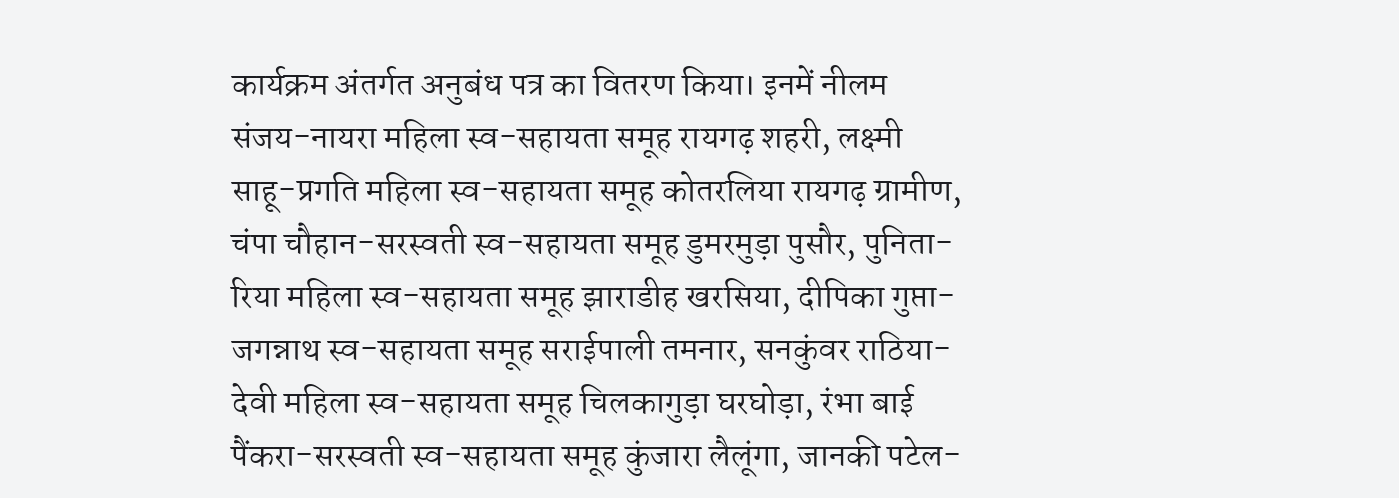कार्यक्रम अंतर्गत अनुबंध पत्र का वितरण किया। इनमें नीलम संजय-नायरा महिला स्व-सहायता समूह रायगढ़ शहरी, लक्ष्मी साहू-प्रगति महिला स्व-सहायता समूह कोतरलिया रायगढ़ ग्रामीण, चंपा चौहान-सरस्वती स्व-सहायता समूह डुमरमुड़ा पुसौर, पुनिता-रिया महिला स्व-सहायता समूह झाराडीह खरसिया, दीपिका गुप्ता-जगन्नाथ स्व-सहायता समूह सराईपाली तमनार, सनकुंवर राठिया-देवी महिला स्व-सहायता समूह चिलकागुड़ा घरघोड़ा, रंभा बाई पैंकरा-सरस्वती स्व-सहायता समूह कुंजारा लैलूंगा, जानकी पटेल-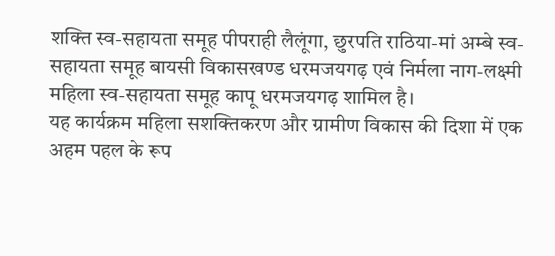शक्ति स्व-सहायता समूह पीपराही लैलूंगा, छुरपति राठिया-मां अम्बे स्व-सहायता समूह बायसी विकासखण्ड धरमजयगढ़ एवं निर्मला नाग-लक्ष्मी महिला स्व-सहायता समूह कापू धरमजयगढ़ शामिल है।
यह कार्यक्रम महिला सशक्तिकरण और ग्रामीण विकास की दिशा में एक अहम पहल के रूप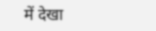में देखा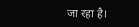जा रहा है।